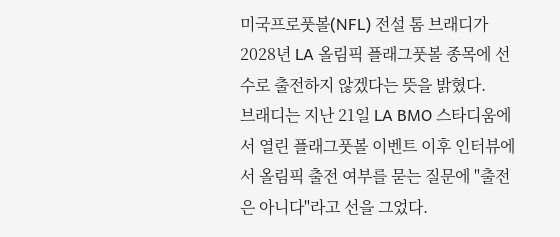미국프로풋볼(NFL) 전설 톰 브래디가 2028년 LA 올림픽 플래그풋볼 종목에 선수로 출전하지 않겠다는 뜻을 밝혔다.
브래디는 지난 21일 LA BMO 스타디움에서 열린 플래그풋볼 이벤트 이후 인터뷰에서 올림픽 출전 여부를 묻는 질문에 "출전은 아니다"라고 선을 그었다.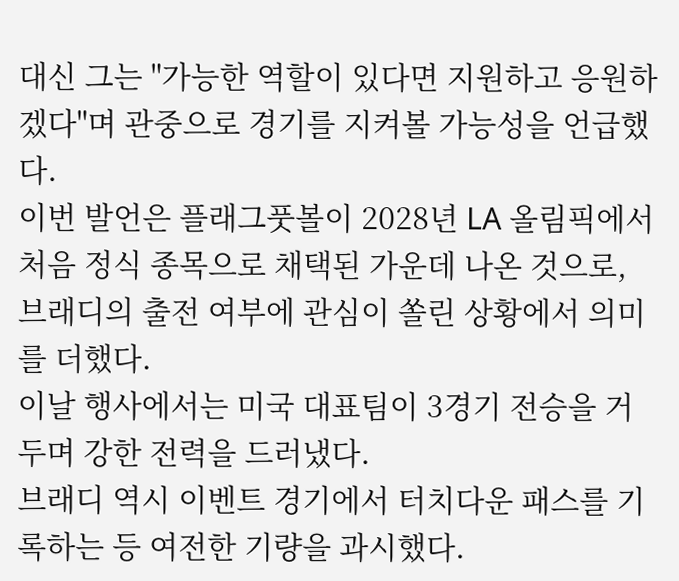대신 그는 "가능한 역할이 있다면 지원하고 응원하겠다"며 관중으로 경기를 지켜볼 가능성을 언급했다.
이번 발언은 플래그풋볼이 2028년 LA 올림픽에서 처음 정식 종목으로 채택된 가운데 나온 것으로, 브래디의 출전 여부에 관심이 쏠린 상황에서 의미를 더했다.
이날 행사에서는 미국 대표팀이 3경기 전승을 거두며 강한 전력을 드러냈다.
브래디 역시 이벤트 경기에서 터치다운 패스를 기록하는 등 여전한 기량을 과시했다.